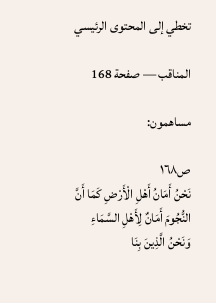تخطي إلى المحتوى الرئيسي

المناقب — صفحة 168

مساهمون:

ص١٦٨
نَحْنُ أَمَانُ أَهْلِ الْأَرْضِ كَمَا أَنَّ النُّجُومَ أَمَانٌ لِأَهْلِ السَّمَاءِ وَنَحْنُ الَّذِينَ بِنَا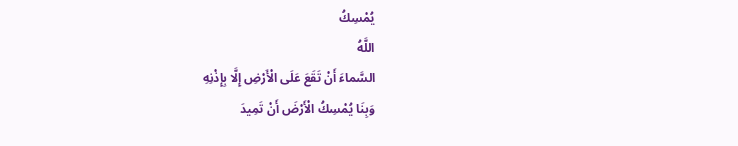يُمْسِكُ
اللَّهُ
السَّماءَ أَنْ تَقَعَ عَلَى الْأَرْضِ إِلَّا بِإِذْنِهِ
وَبِنَا يُمْسِكُ الْأَرْضَ أَنْ تَمِيدَ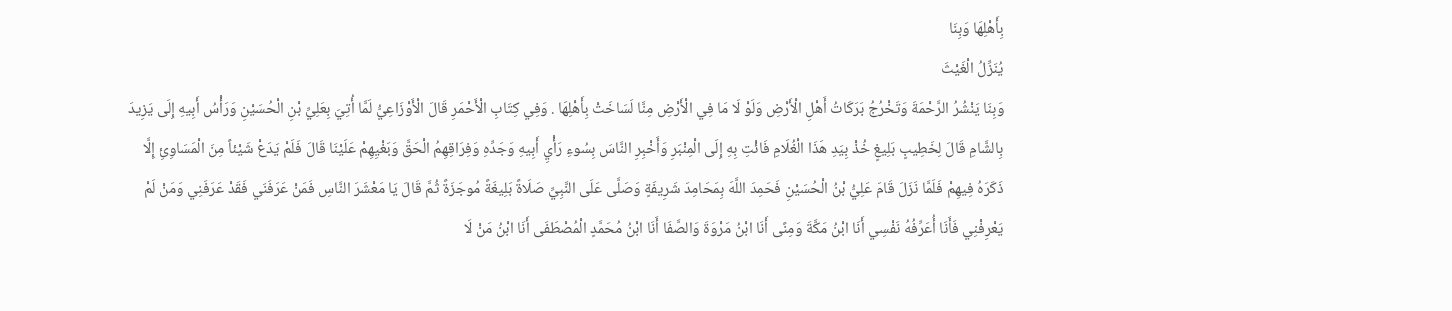بِأَهْلِهَا وَبِنَا
يُنَزِّلُ الْغَيْثَ
وَبِنَا يَنْشُرُ الرَّحْمَةَ وَتَخْرُجُ بَرَكَاتُ أَهْلِ الْأَرْضِ وَلَوْ لَا مَا فِي الْأَرْضِ مِنَّا لَسَاخَتْ بِأَهْلِهَا . وَفِي كِتَابِ الْأَحْمَرِ قَالَ الْأَوْزَاعِيُّ لَمَّا أُتِيَ بِعَلِيِّ بْنِ الْحُسَيْنِ وَرَأْسُ أَبِيهِ إِلَى يَزِيدَ بِالشَّامِ قَالَ لِخَطِيبٍ بَلِيغٍ خُذْ بِيَدِ هَذَا الْغُلَامِ فَائْتِ بِهِ إِلَى الْمِنْبَرِ وَأَخْبِرِ النَّاسَ بِسُوءِ رَأْيِ أَبِيهِ وَجَدِّهِ وَفِرَاقِهِمُ الْحَقَّ وَبَغْيِهِمْ عَلَيْنَا قَالَ فَلَمْ يَدَعْ شَيْئاً مِنَ الْمَسَاوِئِ إِلَّا ذَكَرَهُ فِيهِمْ فَلَمَّا نَزَلَ قَامَ عَلِيُّ بْنُ الْحُسَيْنِ فَحَمِدَ اللَّهَ بِمَحَامِدَ شَرِيفَةٍ وَصَلَّى عَلَى النَّبِيِّ صَلَاةً بَلِيغَةً مُوجَزَةً ثُمَّ قَالَ يَا مَعْشَرَ النَّاسِ فَمَنْ عَرَفَنَي فَقَدْ عَرَفَنِي وَمَنْ لَمْ يَعْرِفْنِي فَأَنَا أُعَرِّفُهُ نَفْسِي أَنَا ابْنُ مَكَّةَ وَمِنًى أَنَا ابْنُ مَرْوَةَ وَالصَّفَا أَنَا ابْنُ مُحَمَّدٍ الْمُصْطَفَى أَنَا ابْنُ مَنْ لَا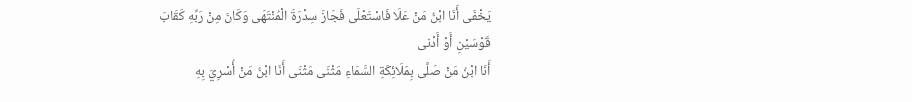يَخْفَى أَنَا ابْنُ مَنْ عَلَا فَاسْتَعْلَى فَجَازَ سِدْرَةَ الْمُنْتَهَى وَكَانَ مِنْ رَبِّهِ كَقَابَ
قَوْسَيْنِ أَوْ أَدْنى
أَنَا ابْنُ مَنْ صَلَّى بِمَلَائِكَةِ السَّمَاءِ مَثْنَى مَثْنَى أَنَا ابْنُ مَنْ أُسْرِيَ بِهِ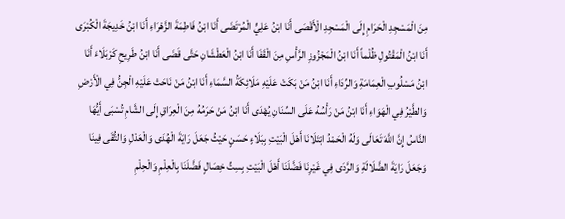مِنَ الْمَسْجِدِ الْحَرَامِ إِلَى الْمَسْجِدِ الْأَقْصَى أَنَا ابْنُ عَلِيٍّ الْمُرْتَضَى أَنَا ابْنُ فَاطِمَةَ الزَّهْرَاءِ أَنَا ابْنُ خَدِيجَةَ الْكُبْرَى أَنَا ابْنُ الْمَقْتُولِ ظُلْماً أَنَا ابْنُ الْمَجْزُوزِ الرَّأْسِ مِنَ الْقَفَا أَنَا ابْنُ الْعَطْشَانِ حَتَّى قَضَى أَنَا ابْنُ طَرِيحِ كَرْبَلَاءَ أَنَا ابْنُ مَسْلُوبِ الْعِمَامَةِ وَالرِّدَاءِ أَنَا ابْنُ مَنْ بَكَتْ عَلَيْهِ مَلَائِكَةُ السَّمَاءِ أَنَا ابْنُ مَنْ نَاحَتْ عَلَيْهِ الْجِنُّ فِي الْأَرْضِ وَالطَّيْرُ فِي الْهَوَاءِ أَنَا ابْنُ مَنْ رَأْسُهُ عَلَى السِّنَانِ يُهْدَى أَنَا ابْنُ مَنْ حَرَمُهُ مِنَ الْعِرَاقِ إِلَى الشَّامِ تُسْبَى أَيُّهَا النَّاسُ إِنَّ اللَّهَ تَعَالَى وَلَهُ الْحَمْدُ ابْتَلَانَا أَهْلَ الْبَيْتِ بِبَلَاءٍ حَسَنٍ حَيْثُ جَعَلَ رَايَةَ الْهُدَى وَالْعَدْلِ وَالتُّقَى فِينَا وَجَعَلَ رَايَةَ الضَّلَالَةِ وَالرَّدَى فِي غَيْرِنَا فَضَّلَنَا أَهْلَ الْبَيْتِ بِسِتِّ خِصَالٍ فَضَّلَنَا بِالْعِلْمِ وَالْحِلْمِ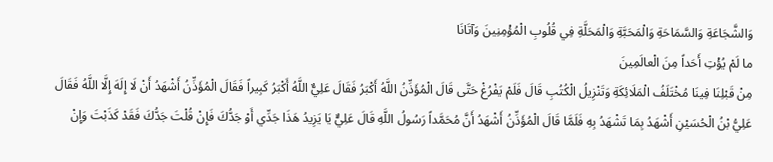وَالشَّجَاعَةِ وَالسَّمَاحَةِ وَالْمَحَبَّةِ وَالْمَحَلَّةِ فِي قُلُوبِ الْمُؤْمِنِينَ وَآتَانَا
ما لَمْ يُؤْتِ أَحَداً مِنَ الْعالَمِينَ
مِنْ قَبْلِنَا فِينَا مُخْتَلَفُ الْمَلَائِكَةِ وَتَنْزِيلُ الْكُتُبِ قَالَ فَلَمْ يَفْرُغْ حَتَّى قَالَ الْمُؤَذِّنُ اللَّهُ أَكْبَرُ فَقَالَ عَلِيٌّ اللَّهُ أَكْبَرُ كَبِيراً فَقَالَ الْمُؤَذِّنُ أَشْهَدُ أَنْ لَا إِلَهَ إِلَّا اللَّهُ فَقَالَ عَلِيُّ بْنُ الْحُسَيْنِ أَشْهَدُ بِمَا تَشْهَدُ بِهِ فَلَمَّا قَالَ الْمُؤَذِّنُ أَشْهَدُ أَنَّ مُحَمَّداً رَسُولُ اللَّهِ قَالَ عَلِيٌّ يَا يَزِيدُ هَذَا جَدِّي أَوْ جَدُّكَ فَإِنْ قُلْتَ جَدُّكَ فَقَدْ كَذَبْتَ وَإِنْ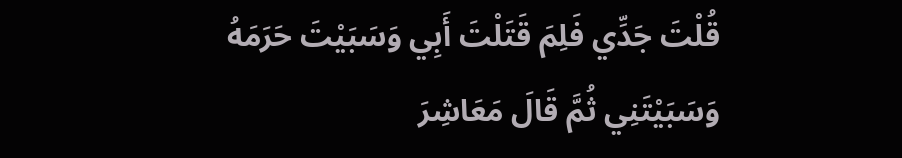قُلْتَ جَدِّي فَلِمَ قَتَلْتَ أَبِي وَسَبَيْتَ حَرَمَهُ وَسَبَيْتَنِي ثُمَّ قَالَ مَعَاشِرَ